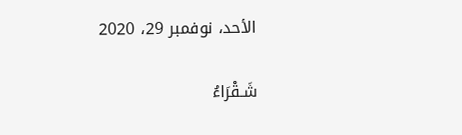الأحد، نوفمبر 29، 2020

شَـقْرَاءُ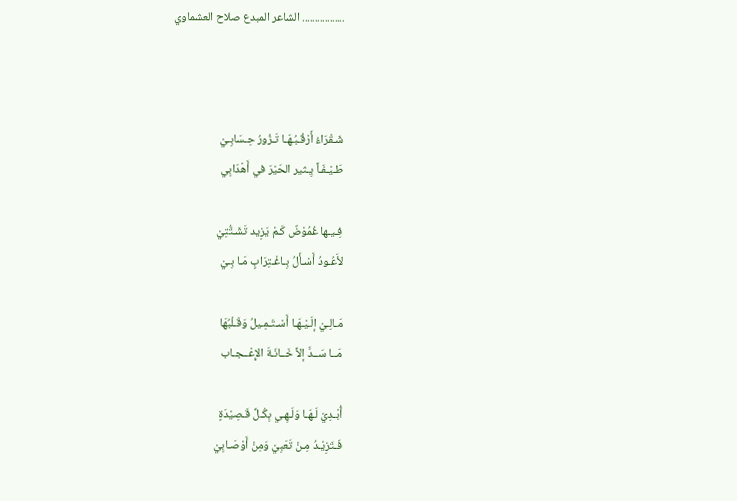................. الشاعر المبدع صلاح العشماوي



شَـقْرَاءُ أَرْقُـبُـهَـا تَـزُورُ حِـسَابِـيْ
طَـيْـفَـاً يِـثير الحَيْرَ في أَهْدَابِي

فِـيـها غُمُوْضٌ كَـمْ يَزِيد تَشَـتُّتِيْ
لأَعُـودُ أَسْـأَلُ بِـاغْـتِرَابٍ مَـا بِـيْ

مَـالِـيْ إلَـيْـهَـا أَسْـتَـمِـيلُ وَقَـلْبُهَا
مَــا سَــدَّ إلاَّ خَــانَـةَ الإِعْــجـاب

أُبْـدِيْ لَـهَـا وَلَـهِـي بِكُـلِّ قَـصِيْدَةٍ
فَـتَزِيْـدُ مِـنْ تَعَبِيْ وَمِنْ أَوْصَـابِيْ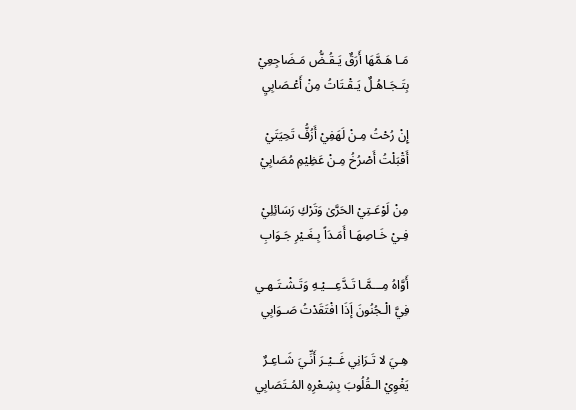مَـا هَـمَّهَا أَرَقٌ يَـقُـضُّ مَـضَاجِعِيْ
بِتَـجَـاهُـلٌ يَـقْـتَاتُ مِنْ أَعْـصَابِيِ

إِنْ رُحْتُ مِـنْ لَهَفِيْ أَزُفُّ تَحِيَتَيْ
أَقْبَلْتُ أَصْرُخُ مِـنْ عَظِيْمِ مُصَابِيْ

مِنْ لَوْعَـتِيْ الحَرَّىٰ وَتَرْكِ رَسَائِلِيْ
فِـيْ خَـاصِهَـا أَمَـدَاً بِـغَـيْرِ جَـوَابِ

أَوَّاهُ مِـــمَّـا تَـدَّعِـــيْـهِ وَتَـشْـتَـهـي
فِيَّ الْـجُنُونَ إَذَا افْتَقَدْتُ صَـوَابِي

هِـيَ لا تَـرَانِي غَــيْـرَ أَنِّـيَ شَـاعِـرٌ
يَغْوِيْ الـقُلُوبَ بِشِـعْرِهِ المُـتَصَابِي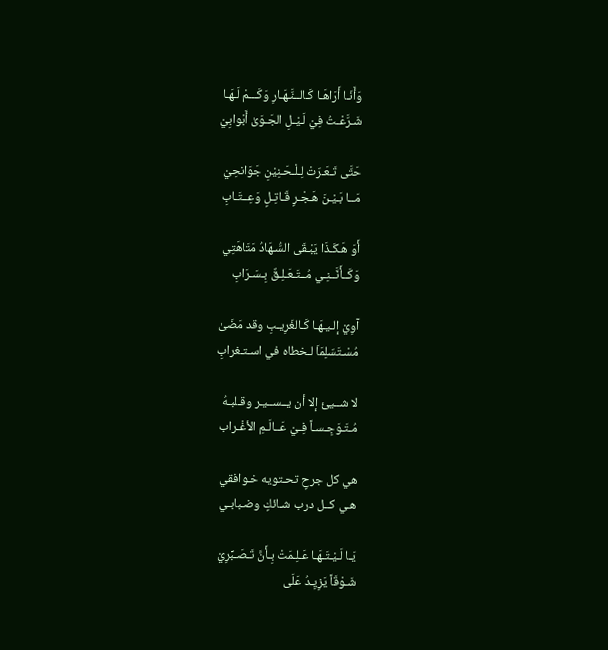وَأَنَـا أَرَاهَـا كَـالــنَّـهَـارِ وَكَـــمْ لَـهَـا
شَـرَّعْـتُ فِيْ لَـيْـلِ الجَـوَىٰ أَبْوابِيْ

حَتَّى تَـعَـرّتْ لِـلْـحَـنِيْنِ جَوَانحِيْ
مَــا بَـيْـنَ هَـجْـرٍ قَـاتِـلٍ وَعِــتَـابِ

أَوَ هَـكَـذَا يَبْـقَى السُّـهَادُ مَتَاهَتِي
وَكَــأَنَّــنِـي مُــتَـعَـلِـقٌ بِـسَـرَابِ

آوِيْ إلـيـهَـا كَـالغَرِيـبِ وقد مَضَىٰ
مُسْـتَسّلِمَاَ لـخطاه في اسـتـغرابِ

لا شــيئ إلا أن يــســيـر وقـلبـهُ
مُـتَـوَجِـسـاً فِـيْ عَــالَـمِ الأغْـراب

هي كل جرحٍ تحـتويه خـوافقي
هـي كــل درب شـائكٍ وضـبابـي

يَـا لَـيْـتَـهَـا عَـلِـمَتْ بِـأَنَّ تَـصَـبِّرِيْ
شَـوْقَاً يَزِيِـدُ عَلَى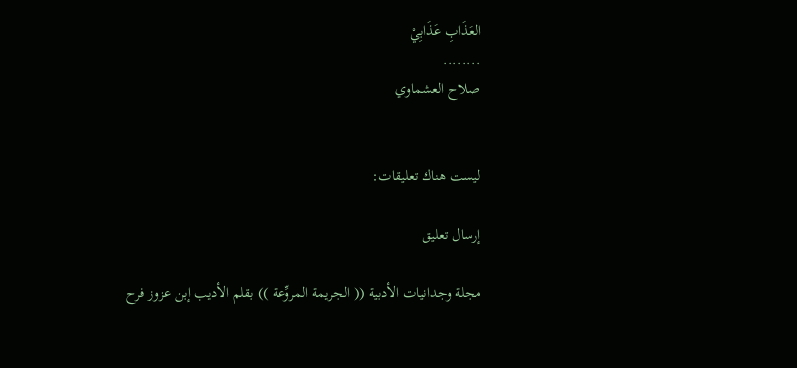العَذَابِ عَذَابِيْ
........
صلاح العشماوي


ليست هناك تعليقات:

إرسال تعليق

مجلة وجدانيات الأدبية (( الجريمة المروِّعة )) بقلم الأديب إبن عزوز فرح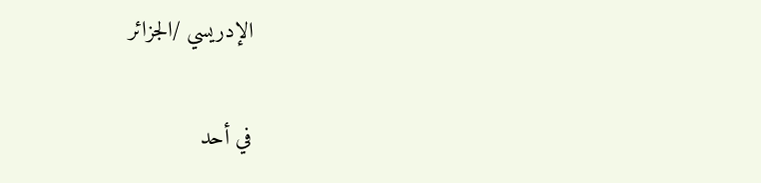الإدريسي /الجزائر

في أحد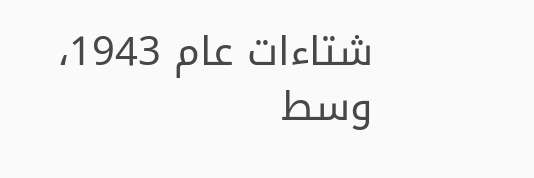شتاءات عام 1943، وسط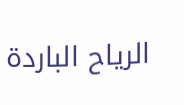الرياح الباردة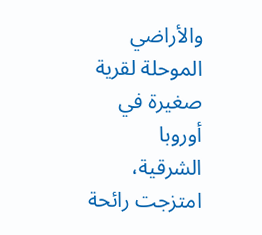والأراضي الموحلة لقرية صغيرة في أوروبا الشرقية، امتزجت رائحة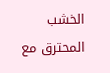الخشب المحترق مع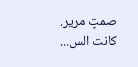صمتٍ مرير. كانت الس...